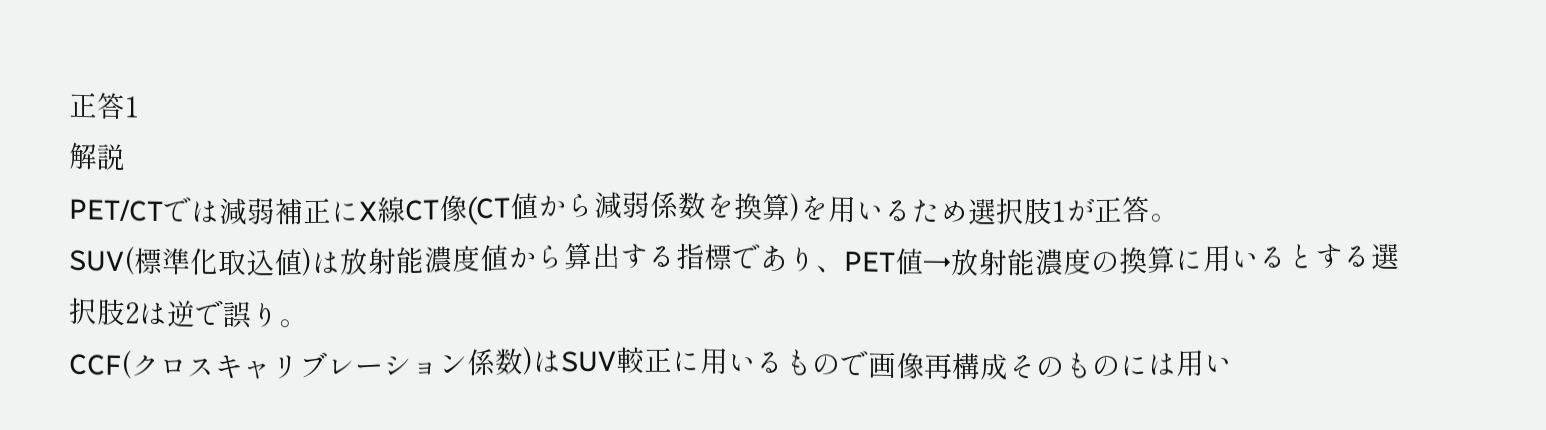正答1
解説
PET/CTでは減弱補正にX線CT像(CT値から減弱係数を換算)を用いるため選択肢1が正答。
SUV(標準化取込値)は放射能濃度値から算出する指標であり、PET値→放射能濃度の換算に用いるとする選択肢2は逆で誤り。
CCF(クロスキャリブレーション係数)はSUV較正に用いるもので画像再構成そのものには用い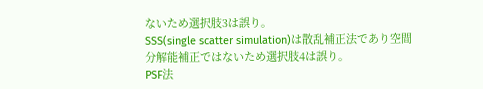ないため選択肢3は誤り。
SSS(single scatter simulation)は散乱補正法であり空間分解能補正ではないため選択肢4は誤り。
PSF法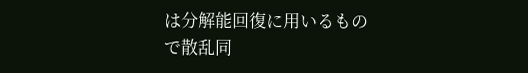は分解能回復に用いるもので散乱同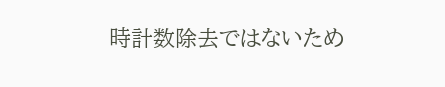時計数除去ではないため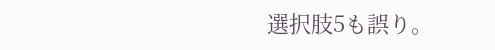選択肢5も誤り。